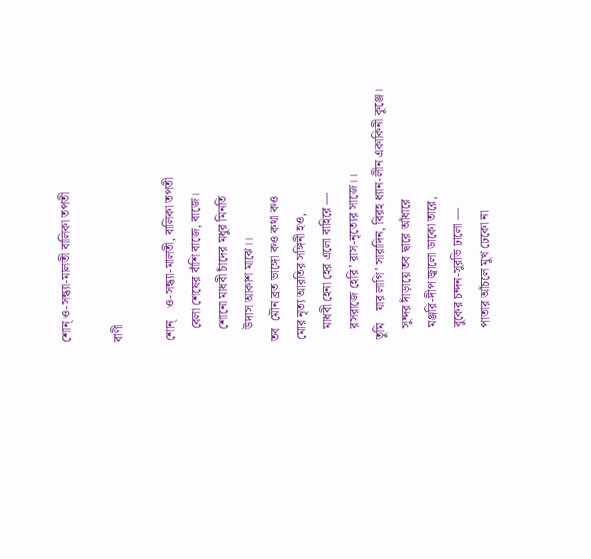শোন্ ও-সন্ধ্যা-মালতী বালিকা তপতী

বাণী

শোন্    ও-সন্ধ্যা-মালতী, বালিকা তপতী
    বেলা শেষের বাঁশি বাজে, বাজে।
    শোনো মাধবী চাঁদের মধুর মিনতি
    উদাস আকাশ মাঝে।।
তব  মৌন ব্রত ভাঙ্গো কও কথা কও
মোর নৃত্য আরতির সঙ্গিনী হও,
    মাধবী হেনা হের এলো বাহিরে —
    রসরাজে হেরি’ রাস-নৃত্যের সাজে।।
তুমি    যার লাগি’ সারাদিন, বিরহ ধ্যান-লীন একাকিনী কুঞ্জে।
    সুন্দর দাঁড়ায়ে তব দ্বারে আঁধারে
    মঞ্জরি-দীপ জ্বালো ডাকো তারে,
    বুকের চন্দন-সুরভি ঢালো —
    পাতার আঁচলে মুখ ঢেকো না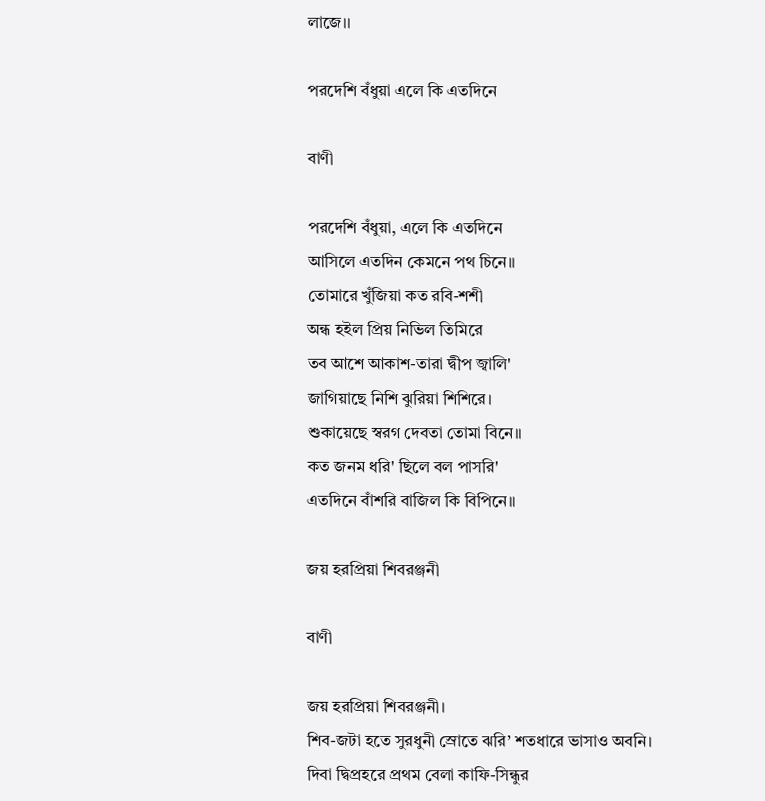লাজে।।

পরদেশি বঁধুয়া এলে কি এতদিনে

বাণী

পরদেশি বঁধুয়া, এলে কি এতদিনে
আসিলে এতদিন কেমনে পথ চিনে।।
তোমারে খুঁজিয়া কত রবি-শশী
অন্ধ হইল প্রিয় নিভিল তিমিরে
তব আশে আকাশ-তারা দ্বীপ জ্বালি'
জাগিয়াছে নিশি ঝুরিয়া শিশিরে।
শুকায়েছে স্বরগ দেবতা তোমা বিনে।।
কত জনম ধরি' ছিলে বল পাসরি'
এতদিনে বাঁশরি বাজিল কি বিপিনে।।

জয় হরপ্রিয়া শিবরঞ্জনী

বাণী

জয় হরপ্রিয়া শিবরঞ্জনী।
শিব-জটা হতে সুরধুনী স্রোতে ঝরি’ শতধারে ভাসাও অবনি।
দিবা দ্বিপ্রহরে প্রথম বেলা কাফি-সিন্ধুর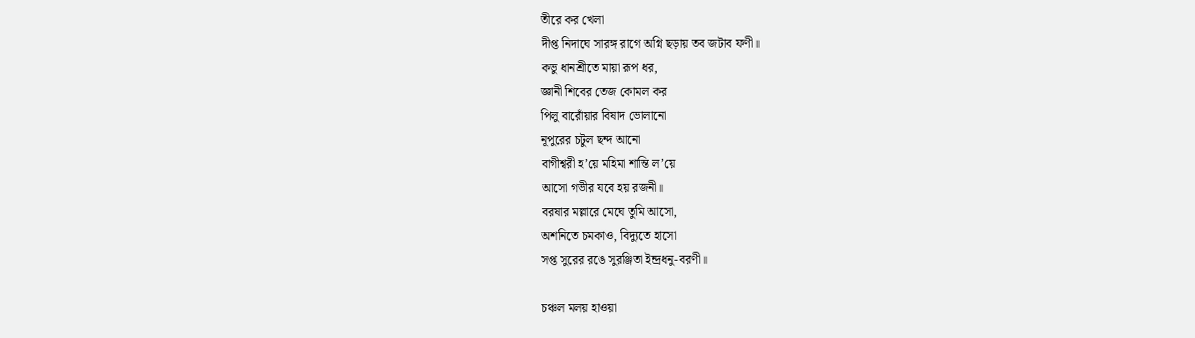তীরে কর খেলা
দীপ্ত নিদাঘে সারঙ্গ রাগে অগ্নি ছড়ায় তব জটাব ফণী॥
কভু ধানশ্রীতে মায়া রূপ ধর,
জ্ঞানী শিবের তেজ কোমল কর
পিলু বারোঁয়ার বিষাদ ভোলানো
নূপুরের চটুল ছন্দ আনো
বাগীশ্বরী হ’য়ে মহিমা শান্তি ল’য়ে
আসো গভীর যবে হয় রজনী॥
বরষার মল্লারে মেঘে তুমি আসো,
অশনিতে চমকাও, বিদ্যুতে হাসো
সপ্ত সুরের রঙে সুরঞ্জিতা ইন্দ্রধনু-বরণী॥

চঞ্চল মলয় হাওয়া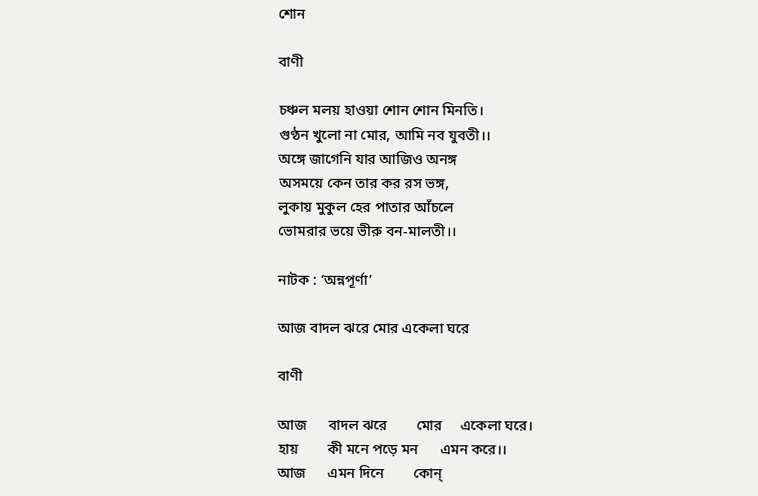শোন

বাণী

চঞ্চল মলয় হাওয়া শোন শোন মিনতি।
গুণ্ঠন খুলো না মোর, আমি নব যুবতী।।
অঙ্গে জাগেনি যার আজিও অনঙ্গ
অসময়ে কেন তার কর রস ভঙ্গ,
লুকায় মুকুল হের পাতার আঁচলে
ভোমরার ভয়ে ভীরু বন-মালতী।।

নাটক : ‘অন্নপূর্ণা’

আজ বাদল ঝরে মোর একেলা ঘরে

বাণী

আজ      বাদল ঝরে        মোর     একেলা ঘরে।
হায়        কী মনে পড়ে মন      এমন করে।।
আজ      এমন দিনে        কোন্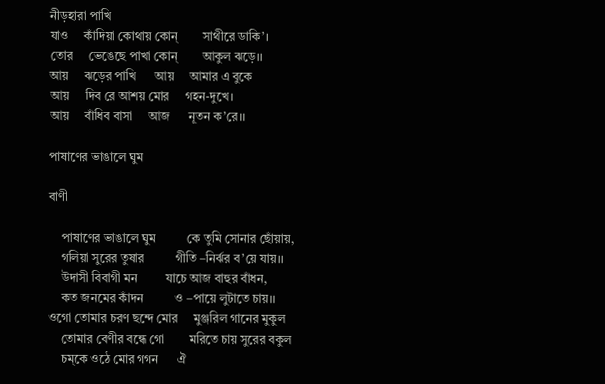নীড়হারা পাখি
যাও     কাঁদিয়া কোথায় কোন্        সাথীরে ডাকি’।
তোর     ভেঙেছে পাখা কোন্        আকুল ঝড়ে।।
আয়     ঝড়ের পাখি      আয়     আমার এ বুকে
আয়     দিব রে আশয় মোর     গহন-দুখে।
আয়     বাঁধিব বাসা     আজ      নূতন ক’রে।।

পাষাণের ভাঙালে ঘুম

বাণী

    পাষাণের ভাঙালে ঘুম          কে তুমি সোনার ছোঁয়ায়,
    গলিয়া সুরের তুষার          গীতি –নির্ঝর ব’য়ে যায়।।
    উদাসী বিবাগী মন         যাচে আজ বাহুর বাঁধন,
    কত জনমের কাঁদন          ও –পায়ে লুটাতে চায়।।
ওগো তোমার চরণ ছন্দে মোর     মুঞ্জরিল গানের মুকুল
    তোমার বেণীর বন্ধে গো        মরিতে চায় সুরের বকুল
    চম্‌কে ওঠে মোর গগন      ঐ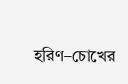হরিণ–চোখের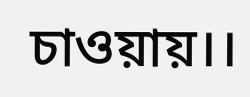চাওয়ায়।।